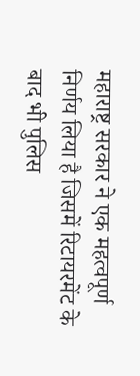महाराष्ट्र सरकार ने एक महत्वपूर्ण निर्णय लिया है जिसमें रिटायरमेंट के बाद भी पुलिस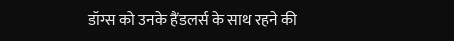डॉग्स को उनके हैंडलर्स के साथ रहने की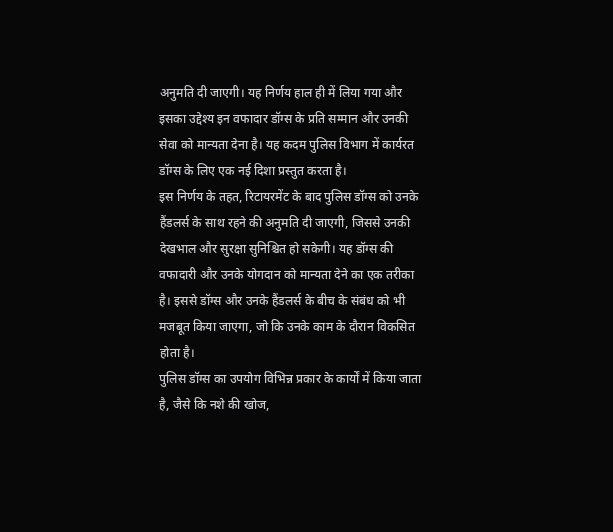अनुमति दी जाएगी। यह निर्णय हाल ही में लिया गया और इसका उद्देश्य इन वफादार डॉग्स के प्रति सम्मान और उनकी सेवा को मान्यता देना है। यह कदम पुलिस विभाग में कार्यरत डॉग्स के लिए एक नई दिशा प्रस्तुत करता है।
इस निर्णय के तहत, रिटायरमेंट के बाद पुलिस डॉग्स को उनके हैंडलर्स के साथ रहने की अनुमति दी जाएगी, जिससे उनकी देखभाल और सुरक्षा सुनिश्चित हो सकेगी। यह डॉग्स की वफादारी और उनके योगदान को मान्यता देने का एक तरीका है। इससे डॉग्स और उनके हैंडलर्स के बीच के संबंध को भी मजबूत किया जाएगा, जो कि उनके काम के दौरान विकसित होता है।
पुलिस डॉग्स का उपयोग विभिन्न प्रकार के कार्यों में किया जाता है, जैसे कि नशे की खोज,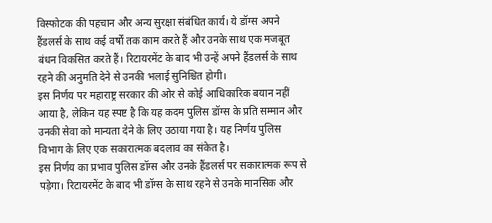विस्फोटक की पहचान और अन्य सुरक्षा संबंधित कार्य। ये डॉग्स अपने हैंडलर्स के साथ कई वर्षों तक काम करते हैं और उनके साथ एक मजबूत बंधन विकसित करते हैं। रिटायरमेंट के बाद भी उन्हें अपने हैंडलर्स के साथ रहने की अनुमति देने से उनकी भलाई सुनिश्चित होगी।
इस निर्णय पर महाराष्ट्र सरकार की ओर से कोई आधिकारिक बयान नहीं आया है, लेकिन यह स्पष्ट है कि यह कदम पुलिस डॉग्स के प्रति सम्मान और उनकी सेवा को मान्यता देने के लिए उठाया गया है। यह निर्णय पुलिस विभाग के लिए एक सकारात्मक बदलाव का संकेत है।
इस निर्णय का प्रभाव पुलिस डॉग्स और उनके हैंडलर्स पर सकारात्मक रूप से पड़ेगा। रिटायरमेंट के बाद भी डॉग्स के साथ रहने से उनके मानसिक और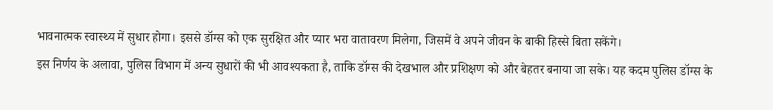भावनात्मक स्वास्थ्य में सुधार होगा। इससे डॉग्स को एक सुरक्षित और प्यार भरा वातावरण मिलेगा, जिसमें वे अपने जीवन के बाकी हिस्से बिता सकेंगे।
इस निर्णय के अलावा, पुलिस विभाग में अन्य सुधारों की भी आवश्यकता है, ताकि डॉग्स की देखभाल और प्रशिक्षण को और बेहतर बनाया जा सके। यह कदम पुलिस डॉग्स के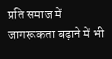प्रति समाज में जागरूकता बढ़ाने में भी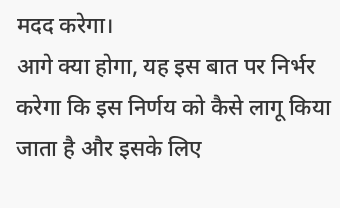मदद करेगा।
आगे क्या होगा, यह इस बात पर निर्भर करेगा कि इस निर्णय को कैसे लागू किया जाता है और इसके लिए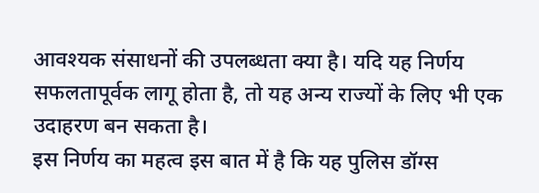आवश्यक संसाधनों की उपलब्धता क्या है। यदि यह निर्णय सफलतापूर्वक लागू होता है, तो यह अन्य राज्यों के लिए भी एक उदाहरण बन सकता है।
इस निर्णय का महत्व इस बात में है कि यह पुलिस डॉग्स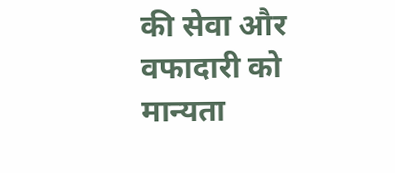की सेवा और वफादारी को मान्यता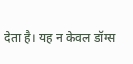देता है। यह न केवल डॉग्स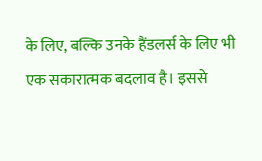के लिए, बल्कि उनके हैंडलर्स के लिए भी एक सकारात्मक बदलाव है। इससे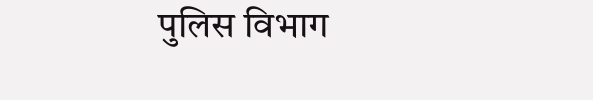पुलिस विभाग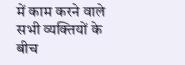में काम करने वाले सभी व्यक्तियों के बीच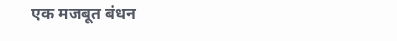एक मजबूत बंधन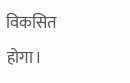विकसित होगा।